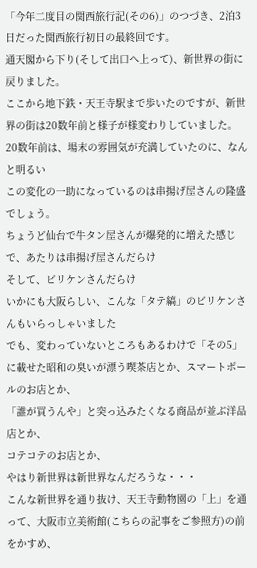「今年二度目の関西旅行記(その6)」のつづき、2泊3日だった関西旅行初日の最終回です。
通天閣から下り(そして出口へ上って)、新世界の街に戻りました。
ここから地下鉄・天王寺駅まで歩いたのですが、新世界の街は20数年前と様子が様変わりしていました。
20数年前は、場末の雰囲気が充満していたのに、なんと明るい
この変化の一助になっているのは串揚げ屋さんの隆盛でしょう。
ちょうど仙台で牛タン屋さんが爆発的に増えた感じで、あたりは串揚げ屋さんだらけ
そして、ビリケンさんだらけ
いかにも大阪らしい、こんな「タテ縞」のビリケンさんもいらっしゃいました
でも、変わっていないところもあるわけで「その5」に載せた昭和の臭いが漂う喫茶店とか、スマートボールのお店とか、
「誰が買うんや」と突っ込みたくなる商品が並ぶ洋品店とか、
コテコテのお店とか、
やはり新世界は新世界なんだろうな・・・
こんな新世界を通り抜け、天王寺動物園の「上」を通って、大阪市立美術館(こちらの記事をご参照方)の前をかすめ、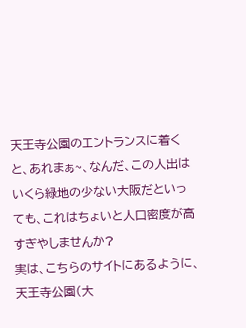天王寺公園のエントランスに着くと、あれまぁ~、なんだ、この人出は
いくら緑地の少ない大阪だといっても、これはちょいと人口密度が高すぎやしませんか?
実は、こちらのサイトにあるように、
天王寺公園(大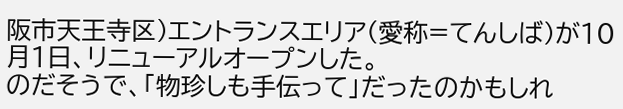阪市天王寺区)エントランスエリア(愛称=てんしば)が10月1日、リニューアルオープンした。
のだそうで、「物珍しも手伝って」だったのかもしれ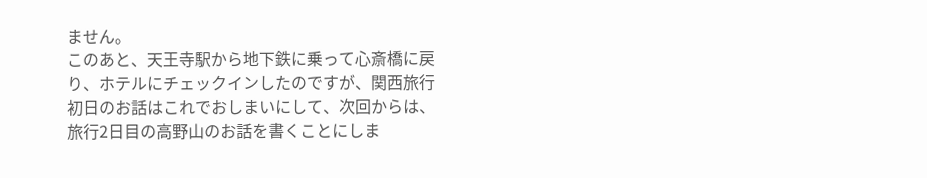ません。
このあと、天王寺駅から地下鉄に乗って心斎橋に戻り、ホテルにチェックインしたのですが、関西旅行初日のお話はこれでおしまいにして、次回からは、旅行2日目の高野山のお話を書くことにしま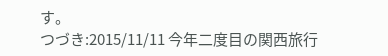す。
つづき:2015/11/11 今年二度目の関西旅行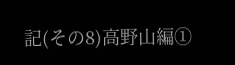記(その8)高野山編①